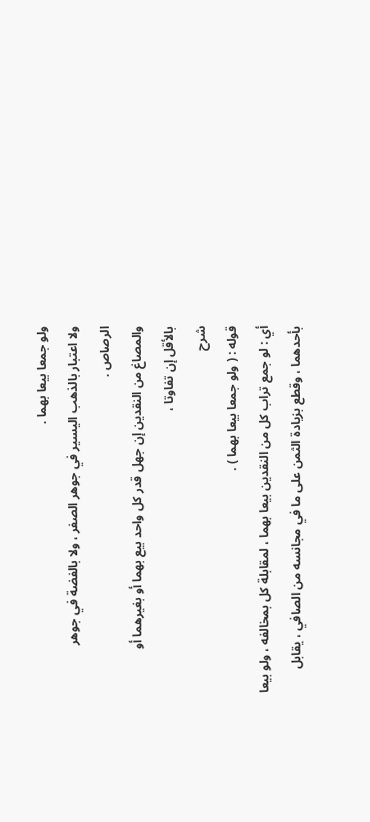ولو جمعا بيعا بهما .
ولا اعتبار بالذهب اليسير في جوهر الصفر ، ولا بالفضة في جوهر
الرصاص .
والمصاغ من النقدين إن جهل قدر كل واحد بيع بهما أو بغيرهما أو
بالأقل إن تفاوتا ،
شرح
قوله : ( ولو جمعا بيعا بهما ) .
أي : لو جمع تراب كل من النقدين بيعا بهما ، لمقابلة كل بمخالفه ، ولو بيعا
بأحدهما ، وقطع بزيادة الثمن على ما في مجانسه من الصافي ، يقابل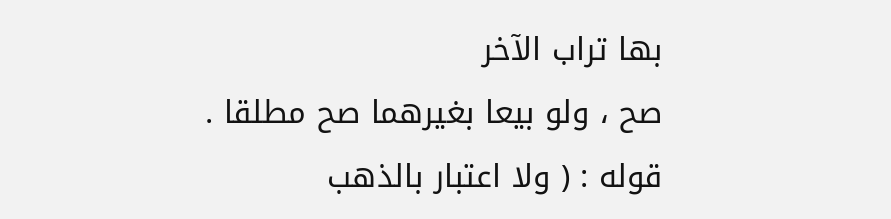بها تراب الآخر
صح ، ولو بيعا بغيرهما صح مطلقا .
قوله : ( ولا اعتبار بالذهب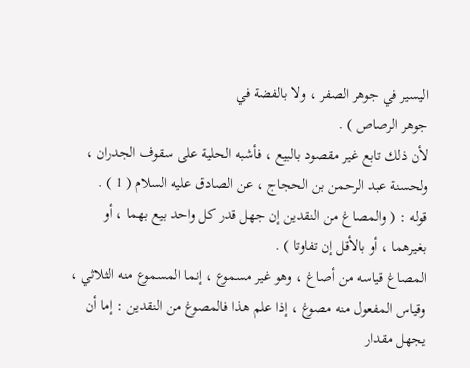اليسير في جوهر الصفر ، ولا بالفضة في
جوهر الرصاص ) .
لأن ذلك تابع غير مقصود بالبيع ، فأشبه الحلية على سقوف الجدران ،
ولحسنة عبد الرحمن بن الحجاج ، عن الصادق عليه السلام ( 1 ) .
قوله : ( والمصاغ من النقدين إن جهل قدر كل واحد بيع بهما ، أو
بغيرهما ، أو بالأقل إن تفاوتا ) .
المصاغ قياسه من أصاغ ، وهو غير مسموع ، إنما المسموع منه الثلاثي ،
وقياس المفعول منه مصوغ ، إذا علم هذا فالمصوغ من النقدين : إما أن يجهل مقدار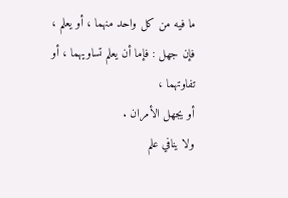ما فيه من كل واحد منهما ، أو يعلم ، فإن جهل : فإما أن يعلم تساويهما ، أو تفاوتهما ،
أو يجهل الأمران .
ولا ينافي علم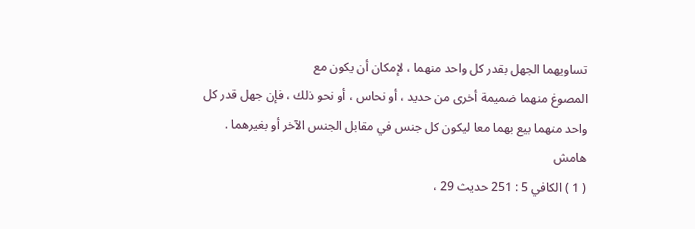تساويهما الجهل بقدر كل واحد منهما ، لإمكان أن يكون مع
المصوغ منهما ضميمة أخرى من حديد ، أو نحاس ، أو نحو ذلك ، فإن جهل قدر كل
واحد منهما بيع بهما معا ليكون كل جنس في مقابل الجنس الآخر أو بغيرهما .
هامش
( 1 ) الكافي 5 : 251 حديث 29 ،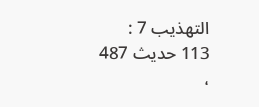التهذيب 7 : 113 حديث 487 ،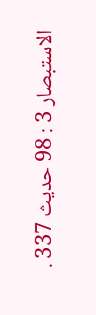الاستبصار 3 : 98 حديث 337 .